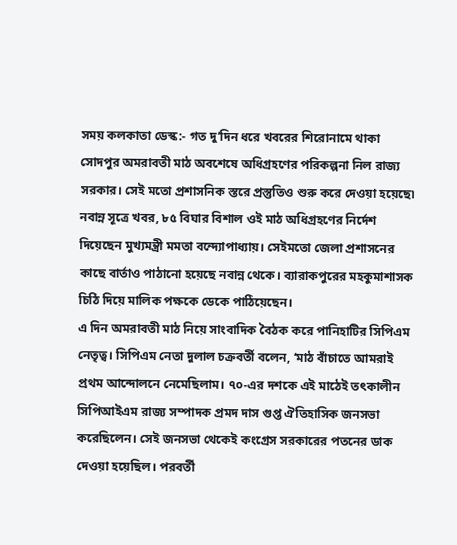সময় কলকাতা ডেস্ক:- গত দু’দিন ধরে খবরের শিরোনামে থাকা সোদপুর অমরাবতী মাঠ অবশেষে অধিগ্রহণের পরিকল্পনা নিল রাজ্য সরকার। সেই মতো প্রশাসনিক স্তরে প্রস্তুতিও শুরু করে দেওয়া হয়েছে৷ নবান্ন সূত্রে খবর, ৮৫ বিঘার বিশাল ওই মাঠ অধিগ্রহণের নির্দেশ দিয়েছেন মুখ্যমন্ত্রী মমতা বন্দ্যোপাধ্যায়। সেইমতো জেলা প্রশাসনের কাছে বার্তাও পাঠানো হয়েছে নবান্ন থেকে। ব্যারাকপুরের মহকুমাশাসক চিঠি দিয়ে মালিক পক্ষকে ডেকে পাঠিয়েছেন।
এ দিন অমরাবতী মাঠ নিয়ে সাংবাদিক বৈঠক করে পানিহাটির সিপিএম নেতৃত্ব। সিপিএম নেতা দুলাল চক্রবর্তী বলেন, ‘মাঠ বাঁচাতে আমরাই প্রথম আন্দোলনে নেমেছিলাম। ৭০-এর দশকে এই মাঠেই তৎকালীন সিপিআইএম রাজ্য সম্পাদক প্রমদ দাস গুপ্ত ঐতিহাসিক জনসভা করেছিলেন। সেই জনসভা থেকেই কংগ্রেস সরকারের পতনের ডাক দেওয়া হয়েছিল। পরবর্তী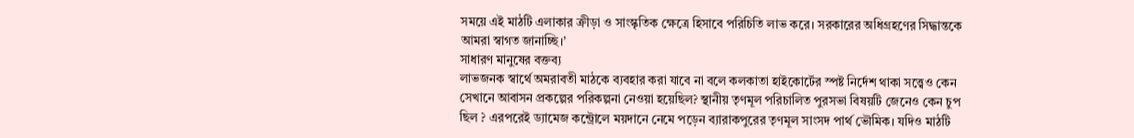সময়ে এই মাঠটি এলাকার ক্রীড়া ও সাংস্কৃতিক ক্ষেত্রে হিসাবে পরিচিতি লাভ করে। সরকারের অধিগ্রহণের সিদ্ধান্তকে আমরা স্বাগত জানাচ্ছি।’
সাধারণ মানুষের বক্তব্য
লাভজনক স্বার্থে অমরাবতী মাঠকে ব্যবহার করা যাবে না বলে কলকাতা হাইকোর্টের স্পষ্ট নির্দেশ থাকা সত্ত্বেও কেন সেখানে আবাসন প্রকল্পের পরিকল্পনা নেওয়া হয়েছিল? স্থানীয় তৃণমূল পরিচালিত পুরসভা বিষয়টি জেনেও কেন চুপ ছিল ? এরপরেই ড্যামেজ কন্ট্রোলে ময়দানে নেমে পড়েন ব্যারাকপুরের তৃণমূল সাংসদ পার্থ ভৌমিক। যদিও মাঠটি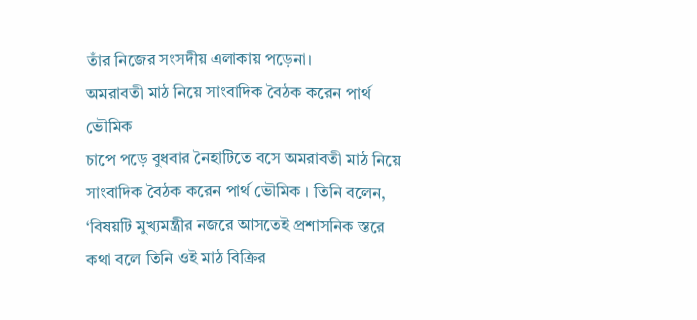তাঁর নিজের সংসদীয় এলাকায় পড়েনা।
অমরাবতী মাঠ নিয়ে সাংবাদিক বৈঠক করেন পার্থ ভৌমিক
চাপে পড়ে বুধবার নৈহাটিতে বসে অমরাবতী মাঠ নিয়ে সাংবাদিক বৈঠক করেন পার্থ ভৌমিক । তিনি বলেন, ‘বিষয়টি মুখ্যমন্ত্রীর নজরে আসতেই প্রশাসনিক স্তরে কথা বলে তিনি ওই মাঠ বিক্রির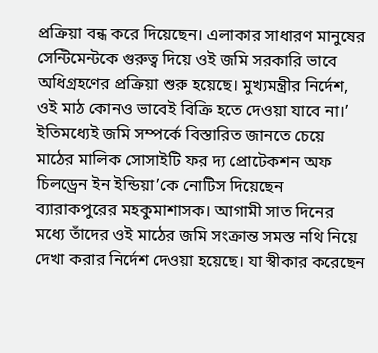প্রক্রিয়া বন্ধ করে দিয়েছেন। এলাকার সাধারণ মানুষের সেন্টিমেন্টকে গুরুত্ব দিয়ে ওই জমি সরকারি ভাবে অধিগ্রহণের প্রক্রিয়া শুরু হয়েছে। মুখ্যমন্ত্রীর নির্দেশ, ওই মাঠ কোনও ভাবেই বিক্রি হতে দেওয়া যাবে না।’
ইতিমধ্যেই জমি সম্পর্কে বিস্তারিত জানতে চেয়ে মাঠের মালিক সোসাইটি ফর দ্য প্রোটেকশন অফ চিলড্রেন ইন ইন্ডিয়া’কে নোটিস দিয়েছেন ব্যারাকপুরের মহকুমাশাসক। আগামী সাত দিনের মধ্যে তাঁদের ওই মাঠের জমি সংক্রান্ত সমস্ত নথি নিয়ে দেখা করার নির্দেশ দেওয়া হয়েছে। যা স্বীকার করেছেন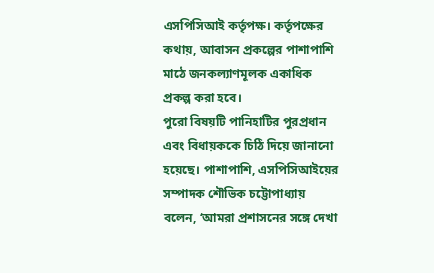এসপিসিআই কর্তৃপক্ষ। কর্তৃপক্ষের কথায়, আবাসন প্রকল্পের পাশাপাশি মাঠে জনকল্যাণমূলক একাধিক প্রকল্প করা হবে।
পুরো বিষয়টি পানিহাটির পুরপ্রধান এবং বিধায়ককে চিঠি দিয়ে জানানো হয়েছে। পাশাপাশি, এসপিসিআইয়ের সম্পাদক শৌভিক চট্টোপাধ্যায় বলেন, ‘আমরা প্রশাসনের সঙ্গে দেখা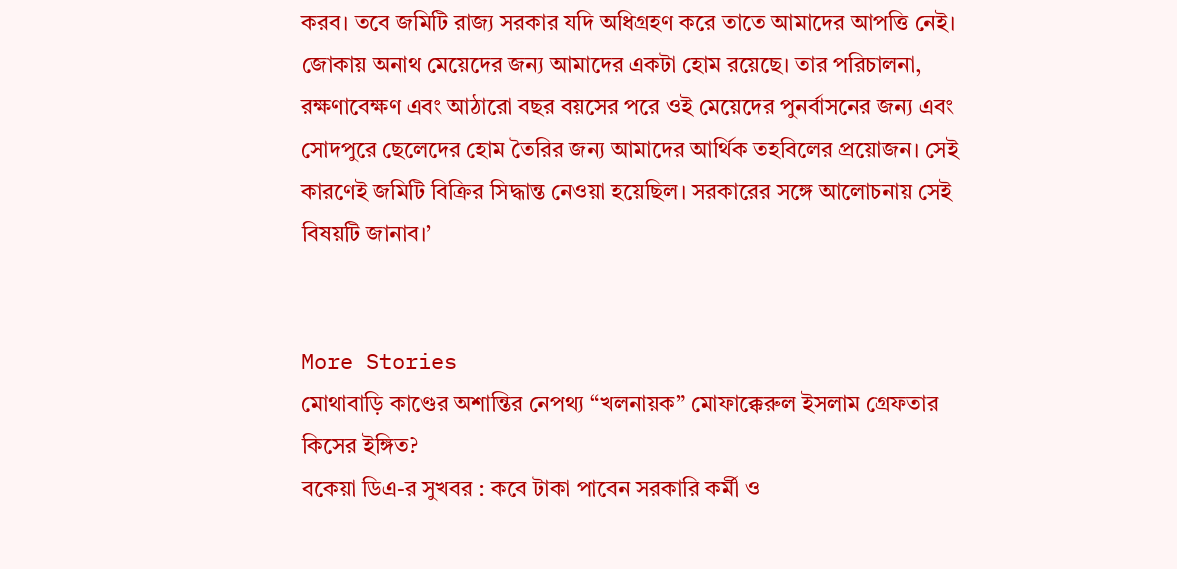করব। তবে জমিটি রাজ্য সরকার যদি অধিগ্রহণ করে তাতে আমাদের আপত্তি নেই। জোকায় অনাথ মেয়েদের জন্য আমাদের একটা হোম রয়েছে। তার পরিচালনা, রক্ষণাবেক্ষণ এবং আঠারো বছর বয়সের পরে ওই মেয়েদের পুনর্বাসনের জন্য এবং সোদপুরে ছেলেদের হোম তৈরির জন্য আমাদের আর্থিক তহবিলের প্রয়োজন। সেই কারণেই জমিটি বিক্রির সিদ্ধান্ত নেওয়া হয়েছিল। সরকারের সঙ্গে আলোচনায় সেই বিষয়টি জানাব।’


More Stories
মোথাবাড়ি কাণ্ডের অশান্তির নেপথ্য “খলনায়ক” মোফাক্কেরুল ইসলাম গ্রেফতার কিসের ইঙ্গিত?
বকেয়া ডিএ-র সুখবর : কবে টাকা পাবেন সরকারি কর্মী ও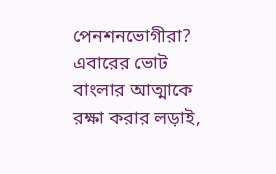পেনশনভোগীরা?
এবারের ভোট বাংলার আত্মাকে রক্ষা করার লড়াই,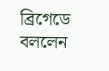ব্রিগেডে বললেন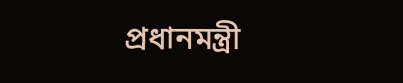প্রধানমন্ত্রী